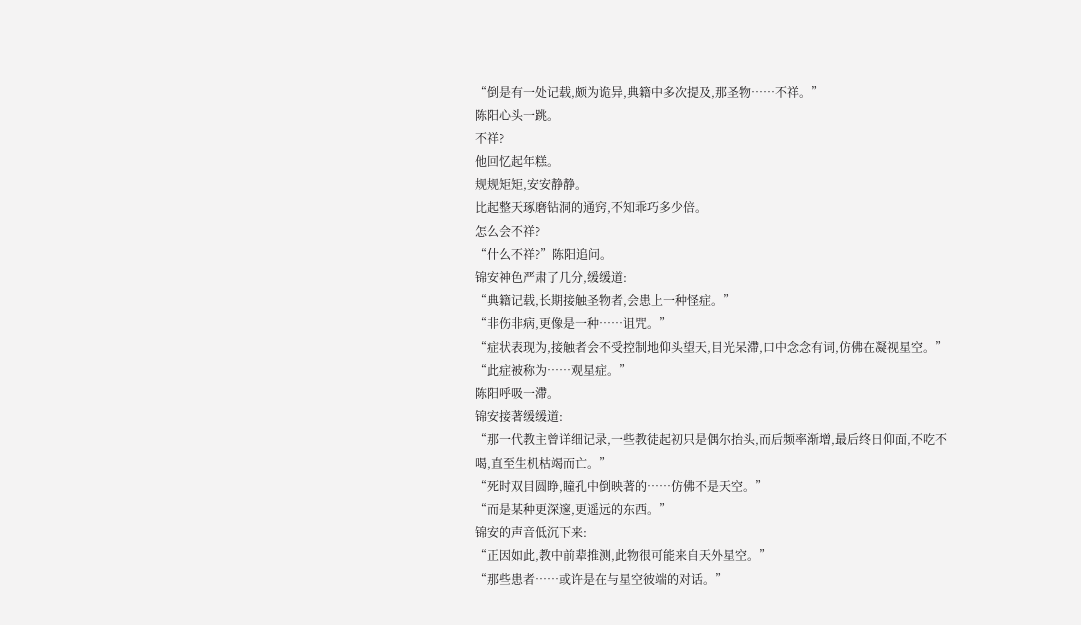“倒是有一处记载,颇为诡异,典籍中多次提及,那圣物……不祥。”
陈阳心头一跳。
不祥?
他回忆起年糕。
规规矩矩,安安静静。
比起整天琢磨钻洞的通窍,不知乖巧多少倍。
怎么会不祥?
“什么不祥?”陈阳追问。
锦安神色严肃了几分,缓缓道:
“典籍记载,长期接触圣物者,会患上一种怪症。”
“非伤非病,更像是一种……诅咒。”
“症状表现为,接触者会不受控制地仰头望天,目光呆滯,口中念念有词,仿佛在凝视星空。”
“此症被称为……观星症。”
陈阳呼吸一滯。
锦安接著缓缓道:
“那一代教主曾详细记录,一些教徒起初只是偶尔抬头,而后频率渐增,最后终日仰面,不吃不喝,直至生机枯竭而亡。”
“死时双目圆睁,瞳孔中倒映著的……仿佛不是天空。”
“而是某种更深邃,更遥远的东西。”
锦安的声音低沉下来:
“正因如此,教中前辈推测,此物很可能来自天外星空。”
“那些患者……或许是在与星空彼端的对话。”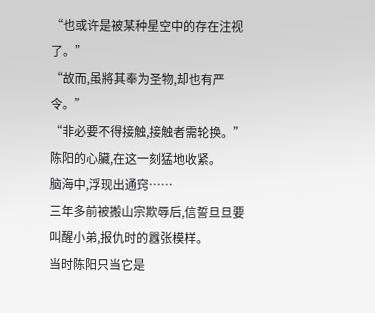“也或许是被某种星空中的存在注视了。”
“故而,虽將其奉为圣物,却也有严令。”
“非必要不得接触,接触者需轮换。”
陈阳的心臟,在这一刻猛地收紧。
脑海中,浮现出通窍……
三年多前被搬山宗欺辱后,信誓旦旦要叫醒小弟,报仇时的囂张模样。
当时陈阳只当它是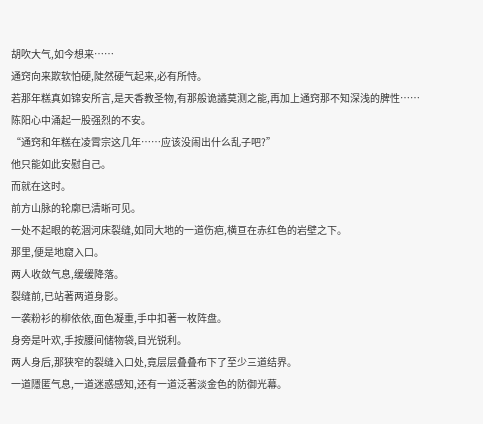胡吹大气,如今想来……
通窍向来欺软怕硬,陡然硬气起来,必有所恃。
若那年糕真如锦安所言,是天香教圣物,有那般诡譎莫测之能,再加上通窍那不知深浅的脾性……
陈阳心中涌起一股强烈的不安。
“通窍和年糕在凌霄宗这几年……应该没闹出什么乱子吧?”
他只能如此安慰自己。
而就在这时。
前方山脉的轮廓已清晰可见。
一处不起眼的乾涸河床裂缝,如同大地的一道伤疤,横亘在赤红色的岩壁之下。
那里,便是地窟入口。
两人收敛气息,缓缓降落。
裂缝前,已站著两道身影。
一袭粉衫的柳依依,面色凝重,手中扣著一枚阵盘。
身旁是叶欢,手按腰间储物袋,目光锐利。
两人身后,那狭窄的裂缝入口处,竟层层叠叠布下了至少三道结界。
一道隱匿气息,一道迷惑感知,还有一道泛著淡金色的防御光幕。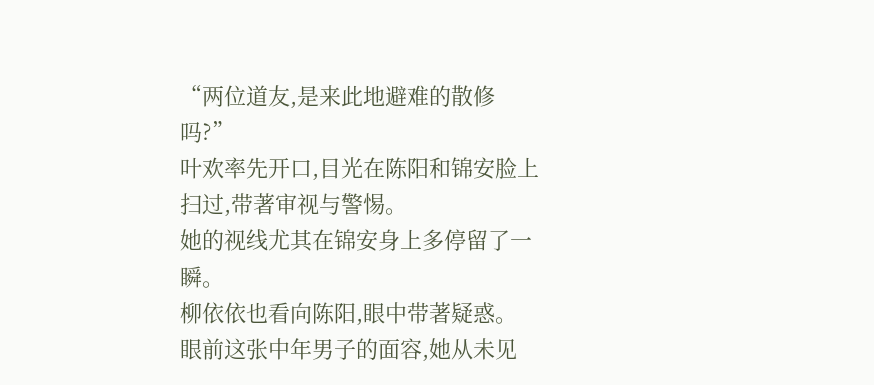“两位道友,是来此地避难的散修吗?”
叶欢率先开口,目光在陈阳和锦安脸上扫过,带著审视与警惕。
她的视线尤其在锦安身上多停留了一瞬。
柳依依也看向陈阳,眼中带著疑惑。
眼前这张中年男子的面容,她从未见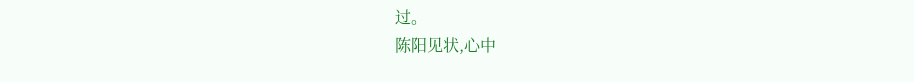过。
陈阳见状,心中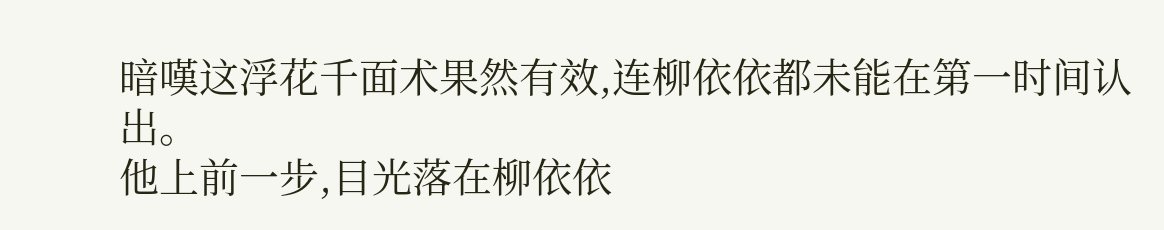暗嘆这浮花千面术果然有效,连柳依依都未能在第一时间认出。
他上前一步,目光落在柳依依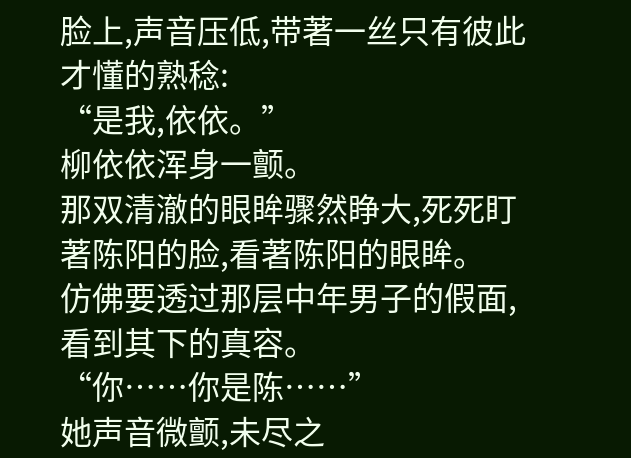脸上,声音压低,带著一丝只有彼此才懂的熟稔:
“是我,依依。”
柳依依浑身一颤。
那双清澈的眼眸骤然睁大,死死盯著陈阳的脸,看著陈阳的眼眸。
仿佛要透过那层中年男子的假面,看到其下的真容。
“你……你是陈……”
她声音微颤,未尽之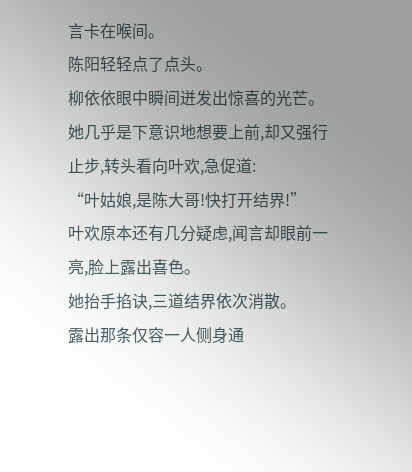言卡在喉间。
陈阳轻轻点了点头。
柳依依眼中瞬间迸发出惊喜的光芒。
她几乎是下意识地想要上前,却又强行止步,转头看向叶欢,急促道:
“叶姑娘,是陈大哥!快打开结界!”
叶欢原本还有几分疑虑,闻言却眼前一亮,脸上露出喜色。
她抬手掐诀,三道结界依次消散。
露出那条仅容一人侧身通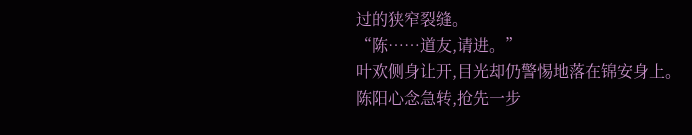过的狭窄裂缝。
“陈……道友,请进。”
叶欢侧身让开,目光却仍警惕地落在锦安身上。
陈阳心念急转,抢先一步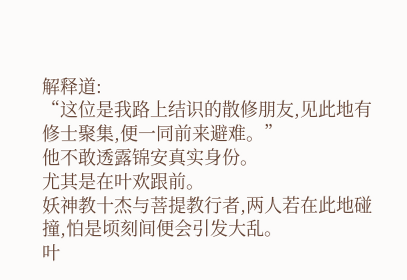解释道:
“这位是我路上结识的散修朋友,见此地有修士聚集,便一同前来避难。”
他不敢透露锦安真实身份。
尤其是在叶欢跟前。
妖神教十杰与菩提教行者,两人若在此地碰撞,怕是顷刻间便会引发大乱。
叶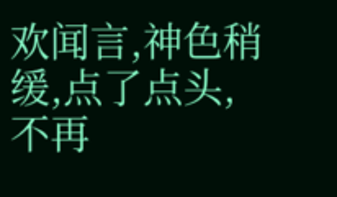欢闻言,神色稍缓,点了点头,不再